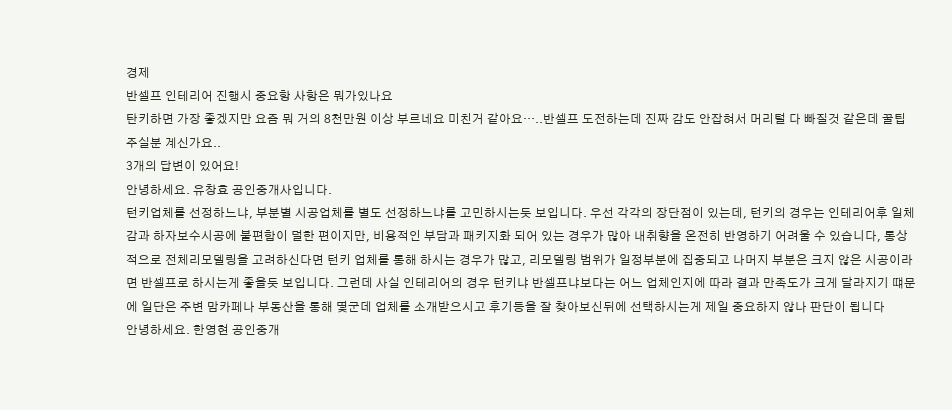경제
반셀프 인테리어 진행시 중요항 사항은 뭐가있나요
탄키하면 가장 좋겠지만 요즘 뭐 거의 8천만원 이상 부르네요 미친거 같아요…..반셀프 도전하는데 진짜 감도 안잡혀서 머리털 다 빠질것 같은데 꿀팁 주실분 계신가요..
3개의 답변이 있어요!
안녕하세요. 유창효 공인중개사입니다.
턴키업체를 선정하느냐, 부분별 시공업체를 별도 선정하느냐를 고민하시는듯 보입니다. 우선 각각의 장단점이 있는데, 턴키의 경우는 인테리어후 일체감과 하자보수시공에 불편함이 덜한 편이지만, 비용적인 부담과 패키지화 되어 있는 경우가 많아 내취향을 온전히 반영하기 어려울 수 있습니다, 통상적으로 전체리모델링을 고려하신다면 턴키 업체를 통해 하시는 경우가 많고, 리모델링 범위가 일정부분에 집중되고 나머지 부분은 크지 않은 시공이라면 반셀프로 하시는게 좋을듯 보입니다. 그런데 사실 인테리어의 경우 턴키냐 반셀프냐보다는 어느 업체인지에 따라 결과 만족도가 크게 달라지기 떄문에 일단은 주변 맘카페나 부동산을 통해 몇군데 업체를 소개받으시고 후기등을 잘 찾아보신뒤에 선택하시는게 제일 중요하지 않나 판단이 됩니다
안녕하세요. 한영현 공인중개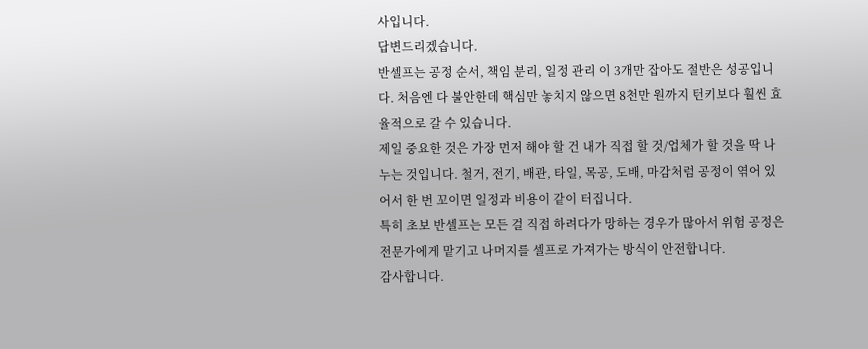사입니다.
답변드리겠습니다.
반셀프는 공정 순서, 책임 분리, 일정 관리 이 3개만 잡아도 절반은 성공입니다. 처음엔 다 불안한데 핵심만 놓치지 않으면 8천만 원까지 턴키보다 훨씬 효율적으로 갈 수 있습니다.
제일 중요한 것은 가장 먼저 해야 할 건 내가 직접 할 것/업체가 할 것을 딱 나누는 것입니다. 철거, 전기, 배관, 타일, 목공, 도배, 마감처럼 공정이 엮어 있어서 한 번 꼬이면 일정과 비용이 같이 터집니다.
특히 초보 반셀프는 모든 걸 직접 하려다가 망하는 경우가 많아서 위험 공정은 전문가에게 맡기고 나머지를 셀프로 가져가는 방식이 안전합니다.
감사합니다.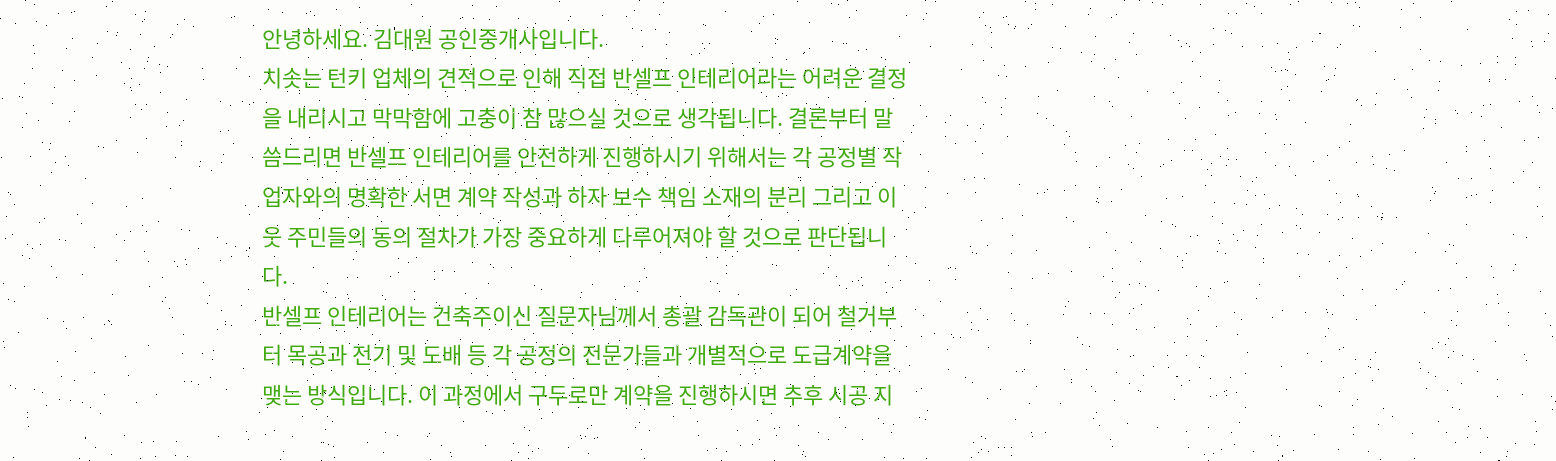안녕하세요. 김대원 공인중개사입니다.
치솟는 턴키 업체의 견적으로 인해 직접 반셀프 인테리어라는 어려운 결정을 내리시고 막막함에 고충이 참 많으실 것으로 생각됩니다. 결론부터 말씀드리면 반셀프 인테리어를 안전하게 진행하시기 위해서는 각 공정별 작업자와의 명확한 서면 계약 작성과 하자 보수 책임 소재의 분리 그리고 이웃 주민들의 동의 절차가 가장 중요하게 다루어져야 할 것으로 판단됩니다.
반셀프 인테리어는 건축주이신 질문자님께서 총괄 감독관이 되어 철거부터 목공과 전기 및 도배 등 각 공정의 전문가들과 개별적으로 도급계약을 맺는 방식입니다. 이 과정에서 구두로만 계약을 진행하시면 추후 시공 지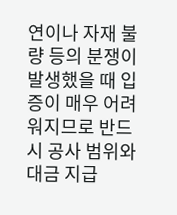연이나 자재 불량 등의 분쟁이 발생했을 때 입증이 매우 어려워지므로 반드시 공사 범위와 대금 지급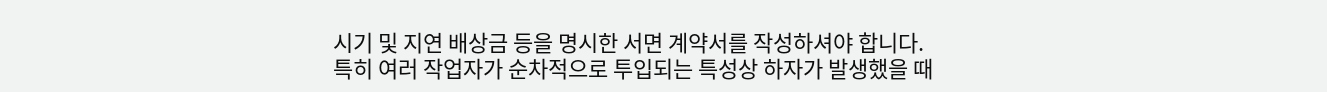시기 및 지연 배상금 등을 명시한 서면 계약서를 작성하셔야 합니다.
특히 여러 작업자가 순차적으로 투입되는 특성상 하자가 발생했을 때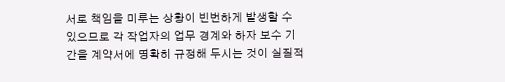서로 책임을 미루는 상황이 빈번하게 발생할 수 있으므로 각 작업자의 업무 경계와 하자 보수 기간을 계약서에 명확히 규정해 두시는 것이 실질적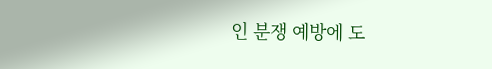인 분쟁 예방에 도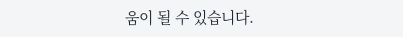움이 될 수 있습니다.